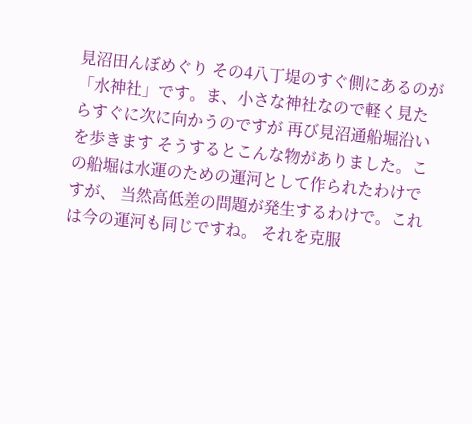見沼田んぼめぐり その4八丁堤のすぐ側にあるのが「水神社」です。ま、小さな神社なので軽く見たらすぐに次に向かうのですが 再び見沼通船堀沿いを歩きます そうするとこんな物がありました。この船堀は水運のための運河として作られたわけですが、 当然高低差の問題が発生するわけで。これは今の運河も同じですね。 それを克服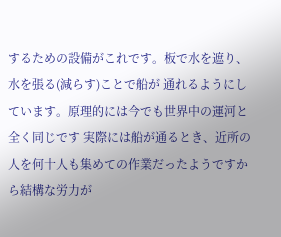するための設備がこれです。板で水を遮り、水を張る(減らす)ことで船が 通れるようにしています。原理的には今でも世界中の運河と全く同じです 実際には船が通るとき、近所の人を何十人も集めての作業だったようですから結構な労力が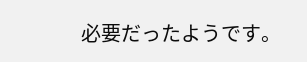必要だったようです。